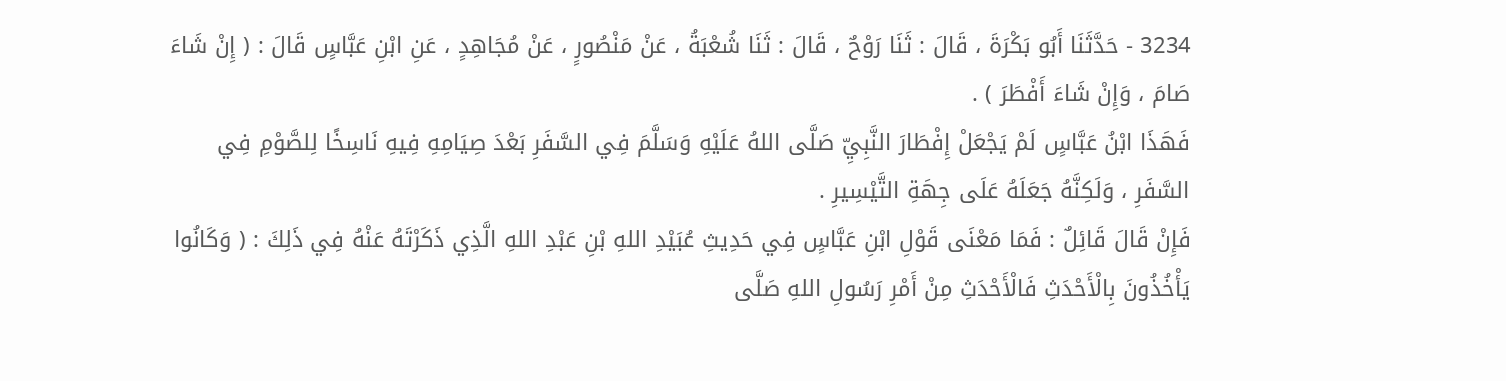3234 - حَدَّثَنَا أَبُو بَكْرَةَ ، قَالَ : ثَنَا رَوْحٌ ، قَالَ : ثَنَا شُعْبَةُ ، عَنْ مَنْصُورٍ ، عَنْ مُجَاهِدٍ ، عَنِ ابْنِ عَبَّاسٍ قَالَ : ( إِنْ شَاءَ صَامَ ، وَإِنْ شَاءَ أَفْطَرَ ) .
فَهَذَا ابْنُ عَبَّاسٍ لَمْ يَجْعَلْ إِفْطَارَ النَّبِيِّ صَلَّى اللهُ عَلَيْهِ وَسَلَّمَ فِي السَّفَرِ بَعْدَ صِيَامِهِ فِيهِ نَاسِخًا لِلصَّوْمِ فِي السَّفَرِ ، وَلَكِنَّهُ جَعَلَهُ عَلَى جِهَةِ التَّيْسِيرِ .
فَإِنْ قَالَ قَائِلٌ : فَمَا مَعْنَى قَوْلِ ابْنِ عَبَّاسٍ فِي حَدِيثِ عُبَيْدِ اللهِ بْنِ عَبْدِ اللهِ الَّذِي ذَكَرْتَهُ عَنْهُ فِي ذَلِكَ : ( وَكَانُوا يَأْخُذُونَ بِالْأَحْدَثِ فَالْأَحْدَثِ مِنْ أَمْرِ رَسُولِ اللهِ صَلَّى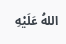اللهُ عَلَيْهِ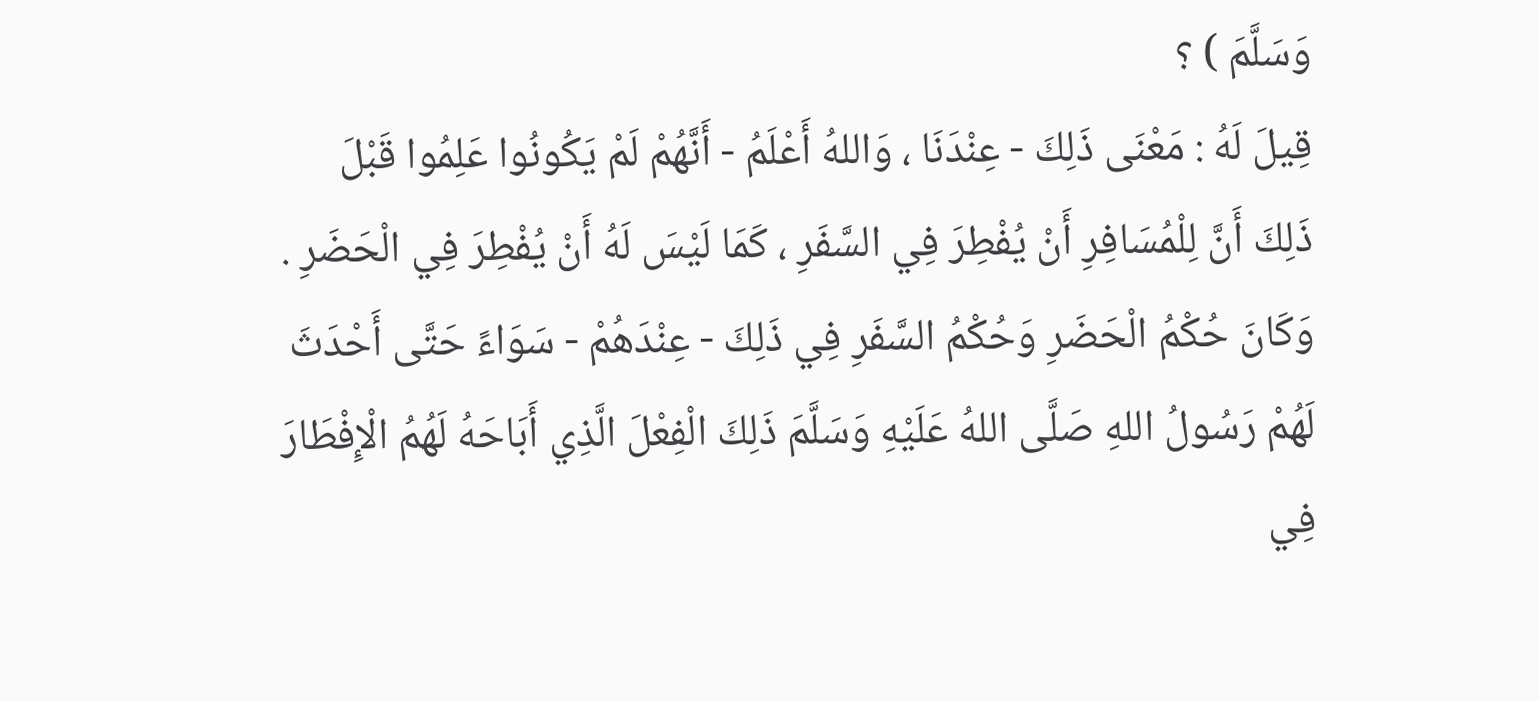وَسَلَّمَ ) ؟
قِيلَ لَهُ : مَعْنَى ذَلِكَ - عِنْدَنَا ، وَاللهُ أَعْلَمُ - أَنَّهُمْ لَمْ يَكُونُوا عَلِمُوا قَبْلَ ذَلِكَ أَنَّ لِلْمُسَافِرِ أَنْ يُفْطِرَ فِي السَّفَرِ ، كَمَا لَيْسَ لَهُ أَنْ يُفْطِرَ فِي الْحَضَرِ .
وَكَانَ حُكْمُ الْحَضَرِ وَحُكْمُ السَّفَرِ فِي ذَلِكَ - عِنْدَهُمْ - سَوَاءً حَتَّى أَحْدَثَ لَهُمْ رَسُولُ اللهِ صَلَّى اللهُ عَلَيْهِ وَسَلَّمَ ذَلِكَ الْفِعْلَ الَّذِي أَبَاحَهُ لَهُمُ الْإِفْطَارَ فِي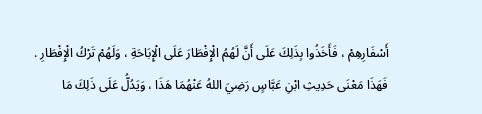أَسْفَارِهِمْ ، فَأَخَذُوا بِذَلِكَ عَلَى أَنَّ لَهُمُ الْإِفْطَارَ عَلَى الْإِبَاحَةِ ، وَلَهُمْ تَرْكُ الْإِفْطَارِ .
فَهَذَا مَعْنَى حَدِيثِ ابْنِ عَبَّاسٍ رَضِيَ اللهُ عَنْهُمَا هَذَا ، وَيَدُلُّ عَلَى ذَلِكَ مَا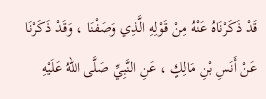قَدْ ذَكَرْنَاهُ عَنْهُ مِنْ قَوْلِهِ الَّذِي وَصَفْنَا ، وَقَدْ ذَكَرْنَا عَنْ أَنَسِ بْنِ مَالِكٍ ، عَنِ النَّبِيِّ صَلَّى اللهُ عَلَيْهِ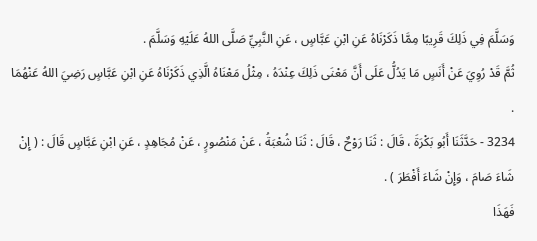وَسَلَّمَ فِي ذَلِكَ قَرِيبًا مِمَّا ذَكَرْنَاهُ عَنِ ابْنِ عَبَّاسٍ ، عَنِ النَّبِيِّ صَلَّى اللهُ عَلَيْهِ وَسَلَّمَ .
ثُمَّ قَدْ رُوِيَ عَنْ أَنَسٍ مَا يَدُلُّ عَلَى أَنَّ مَعْنَى ذَلِكَ عِنْدَهُ ، مِثْلُ مَعْنَاهُ الَّذِي ذَكَرْنَاهُ عَنِ ابْنِ عَبَّاسٍ رَضِيَ اللهُ عَنْهُمَا
.
3234 - حَدَّثَنَا أَبُو بَكْرَةَ ، قَالَ : ثَنَا رَوْحٌ ، قَالَ : ثَنَا شُعْبَةُ ، عَنْ مَنْصُورٍ ، عَنْ مُجَاهِدٍ ، عَنِ ابْنِ عَبَّاسٍ قَالَ : ( إِنْ شَاءَ صَامَ ، وَإِنْ شَاءَ أَفْطَرَ ) .
فَهَذَا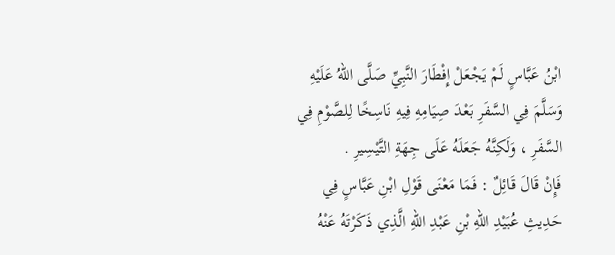ابْنُ عَبَّاسٍ لَمْ يَجْعَلْ إِفْطَارَ النَّبِيِّ صَلَّى اللهُ عَلَيْهِ وَسَلَّمَ فِي السَّفَرِ بَعْدَ صِيَامِهِ فِيهِ نَاسِخًا لِلصَّوْمِ فِي السَّفَرِ ، وَلَكِنَّهُ جَعَلَهُ عَلَى جِهَةِ التَّيْسِيرِ .
فَإِنْ قَالَ قَائِلٌ : فَمَا مَعْنَى قَوْلِ ابْنِ عَبَّاسٍ فِي حَدِيثِ عُبَيْدِ اللهِ بْنِ عَبْدِ اللهِ الَّذِي ذَكَرْتَهُ عَنْهُ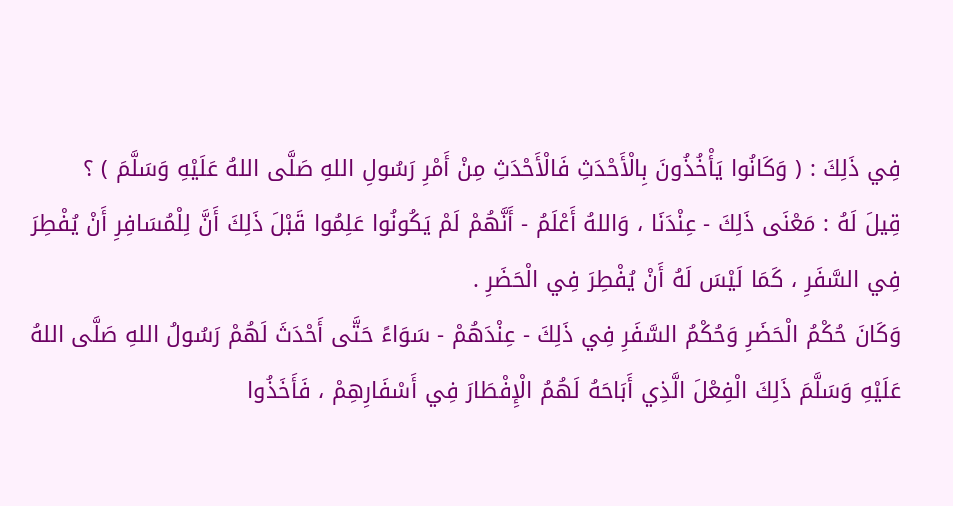فِي ذَلِكَ : ( وَكَانُوا يَأْخُذُونَ بِالْأَحْدَثِ فَالْأَحْدَثِ مِنْ أَمْرِ رَسُولِ اللهِ صَلَّى اللهُ عَلَيْهِ وَسَلَّمَ ) ؟
قِيلَ لَهُ : مَعْنَى ذَلِكَ - عِنْدَنَا ، وَاللهُ أَعْلَمُ - أَنَّهُمْ لَمْ يَكُونُوا عَلِمُوا قَبْلَ ذَلِكَ أَنَّ لِلْمُسَافِرِ أَنْ يُفْطِرَ فِي السَّفَرِ ، كَمَا لَيْسَ لَهُ أَنْ يُفْطِرَ فِي الْحَضَرِ .
وَكَانَ حُكْمُ الْحَضَرِ وَحُكْمُ السَّفَرِ فِي ذَلِكَ - عِنْدَهُمْ - سَوَاءً حَتَّى أَحْدَثَ لَهُمْ رَسُولُ اللهِ صَلَّى اللهُ عَلَيْهِ وَسَلَّمَ ذَلِكَ الْفِعْلَ الَّذِي أَبَاحَهُ لَهُمُ الْإِفْطَارَ فِي أَسْفَارِهِمْ ، فَأَخَذُوا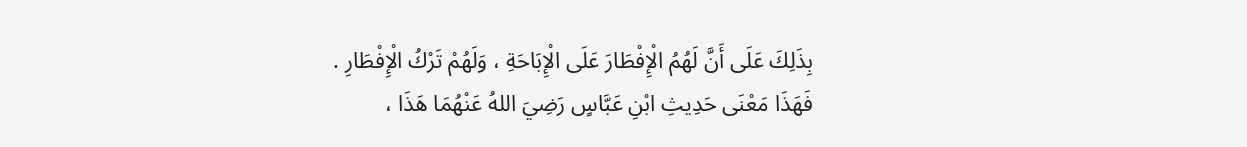بِذَلِكَ عَلَى أَنَّ لَهُمُ الْإِفْطَارَ عَلَى الْإِبَاحَةِ ، وَلَهُمْ تَرْكُ الْإِفْطَارِ .
فَهَذَا مَعْنَى حَدِيثِ ابْنِ عَبَّاسٍ رَضِيَ اللهُ عَنْهُمَا هَذَا ،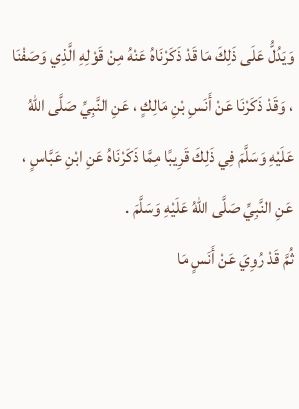وَيَدُلُّ عَلَى ذَلِكَ مَا قَدْ ذَكَرْنَاهُ عَنْهُ مِنْ قَوْلِهِ الَّذِي وَصَفْنَا ، وَقَدْ ذَكَرْنَا عَنْ أَنَسِ بْنِ مَالِكٍ ، عَنِ النَّبِيِّ صَلَّى اللهُ عَلَيْهِ وَسَلَّمَ فِي ذَلِكَ قَرِيبًا مِمَّا ذَكَرْنَاهُ عَنِ ابْنِ عَبَّاسٍ ، عَنِ النَّبِيِّ صَلَّى اللهُ عَلَيْهِ وَسَلَّمَ .
ثُمَّ قَدْ رُوِيَ عَنْ أَنَسٍ مَا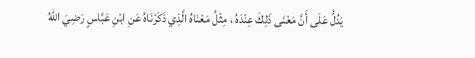يَدُلُّ عَلَى أَنَّ مَعْنَى ذَلِكَ عِنْدَهُ ، مِثْلُ مَعْنَاهُ الَّذِي ذَكَرْنَاهُ عَنِ ابْنِ عَبَّاسٍ رَضِيَ اللهُ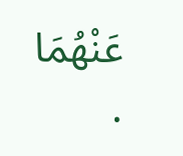عَنْهُمَا
.